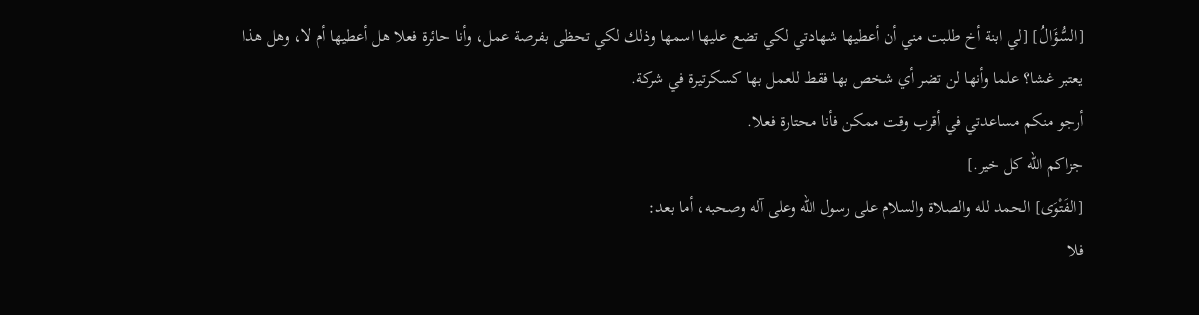[السُّؤَالُ] [لي ابنة أخ طلبت مني أن أعطيها شهادتي لكي تضع عليها اسمها وذلك لكي تحظى بفرصة عمل، وأنا حائرة فعلا هل أعطيها أم لا، وهل هذا يعتبر غشا؟ علما وأنها لن تضر أي شخص بها فقط للعمل بها كسكرتيرة في شركة.
أرجو منكم مساعدتي في أقرب وقت ممكن فأنا محتارة فعلا.
جزاكم الله كل خير.]
[الفَتْوَى] الحمد لله والصلاة والسلام على رسول الله وعلى آله وصحبه، أما بعد:
فلا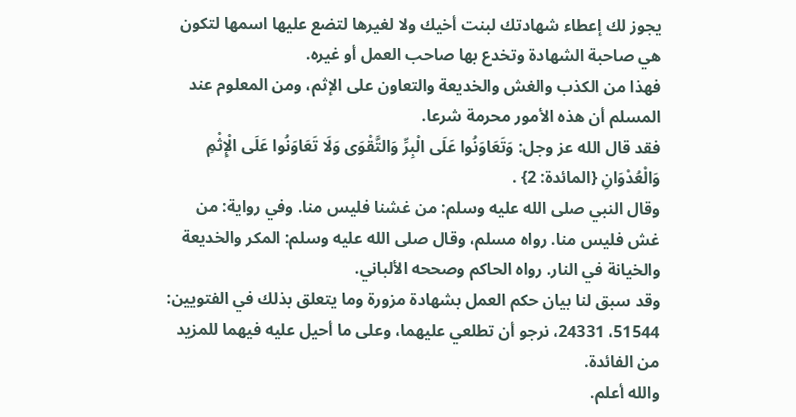يجوز لك إعطاء شهادتك لبنت أخيك ولا لغيرها لتضع عليها اسمها لتكون هي صاحبة الشهادة وتخدع بها صاحب العمل أو غيره.
فهذا من الكذب والغش والخديعة والتعاون على الإثم، ومن المعلوم عند المسلم أن هذه الأمور محرمة شرعا.
فقد قال الله عز وجل: وَتَعَاوَنُوا عَلَى الْبِرِّ وَالتَّقْوَى وَلَا تَعَاوَنُوا عَلَى الْإِثْمِ وَالْعُدْوَانِ {المائدة: 2} .
وقال النبي صلى الله عليه وسلم: من غشنا فليس منا. وفي رواية: من غش فليس منا. رواه مسلم، وقال صلى الله عليه وسلم: المكر والخديعة والخيانة في النار. رواه الحاكم وصححه الألباني.
وقد سبق لنا بيان حكم العمل بشهادة مزورة وما يتعلق بذلك في الفتويين: 51544، 24331، نرجو أن تطلعي عليهما، وعلى ما أحيل عليه فيهما للمزيد من الفائدة.
والله أعلم.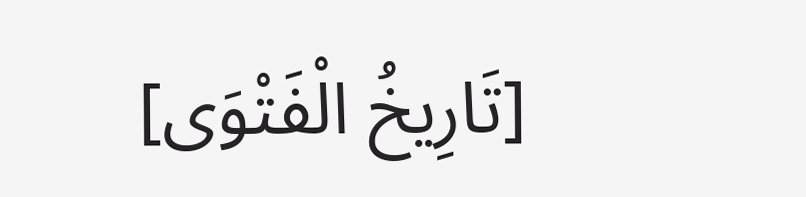[تَارِيخُ الْفَتْوَى]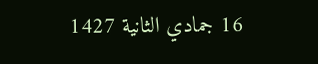16 جمادي الثانية 1427